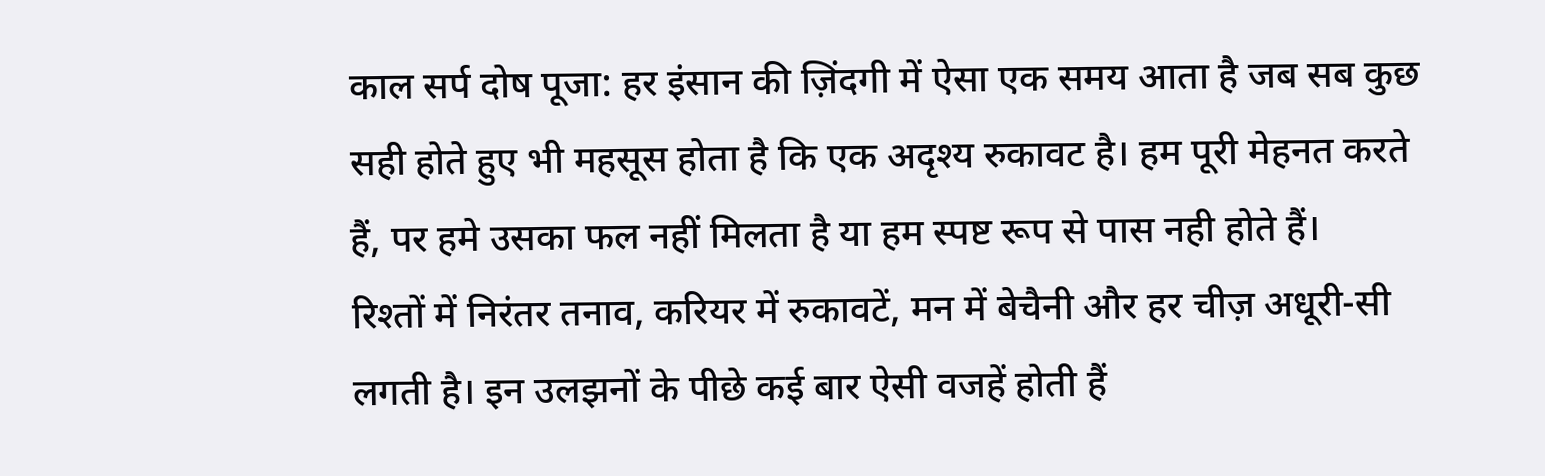काल सर्प दोष पूजा: हर इंसान की ज़िंदगी में ऐसा एक समय आता है जब सब कुछ सही होते हुए भी महसूस होता है कि एक अदृश्य रुकावट है। हम पूरी मेहनत करते हैं, पर हमे उसका फल नहीं मिलता है या हम स्पष्ट रूप से पास नही होते हैं।
रिश्तों में निरंतर तनाव, करियर में रुकावटें, मन में बेचैनी और हर चीज़ अधूरी-सी लगती है। इन उलझनों के पीछे कई बार ऐसी वजहें होती हैं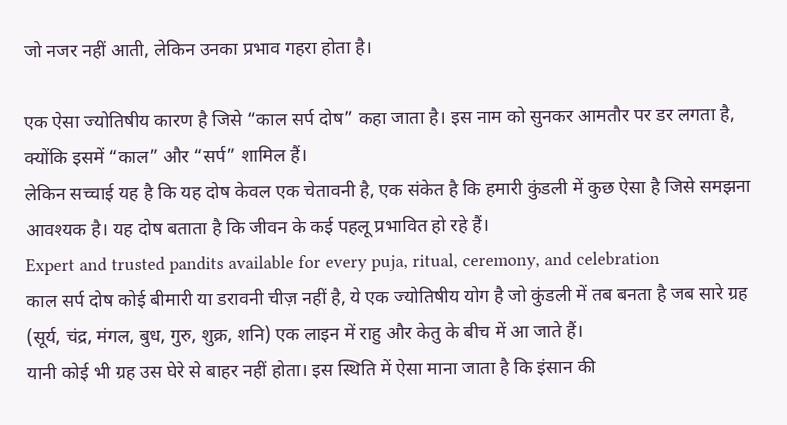जो नजर नहीं आती, लेकिन उनका प्रभाव गहरा होता है।

एक ऐसा ज्योतिषीय कारण है जिसे “काल सर्प दोष” कहा जाता है। इस नाम को सुनकर आमतौर पर डर लगता है, क्योंकि इसमें “काल” और “सर्प” शामिल हैं।
लेकिन सच्चाई यह है कि यह दोष केवल एक चेतावनी है, एक संकेत है कि हमारी कुंडली में कुछ ऐसा है जिसे समझना आवश्यक है। यह दोष बताता है कि जीवन के कई पहलू प्रभावित हो रहे हैं।
Expert and trusted pandits available for every puja, ritual, ceremony, and celebration
काल सर्प दोष कोई बीमारी या डरावनी चीज़ नहीं है, ये एक ज्योतिषीय योग है जो कुंडली में तब बनता है जब सारे ग्रह (सूर्य, चंद्र, मंगल, बुध, गुरु, शुक्र, शनि) एक लाइन में राहु और केतु के बीच में आ जाते हैं।
यानी कोई भी ग्रह उस घेरे से बाहर नहीं होता। इस स्थिति में ऐसा माना जाता है कि इंसान की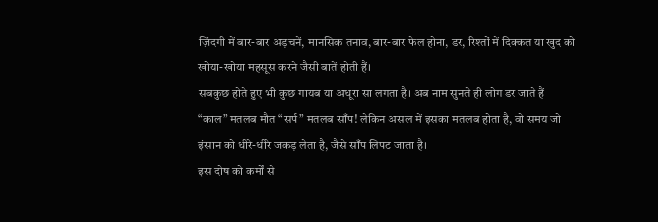ज़िंदगी में बार-बार अड़चनें, मानसिक तनाव, बार-बार फेल होना, डर, रिश्तों में दिक्कत या खुद को खोया-खोया महसूस करने जैसी बातें होती हैं।
सबकुछ होते हुए भी कुछ गायब या अधूरा सा लगता है। अब नाम सुनते ही लोग डर जाते हैं “काल” मतलब मौत “सर्प” मतलब साँप! लेकिन असल में इसका मतलब होता है, वो समय जो इंसान को धीरे-धीरे जकड़ लेता है, जैसे साँप लिपट जाता है।
इस दोष को कर्मों से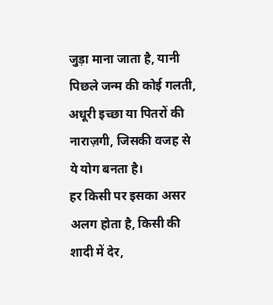जुड़ा माना जाता है, यानी पिछले जन्म की कोई गलती, अधूरी इच्छा या पितरों की नाराज़गी, जिसकी वजह से ये योग बनता है।
हर किसी पर इसका असर अलग होता है, किसी की शादी में देर,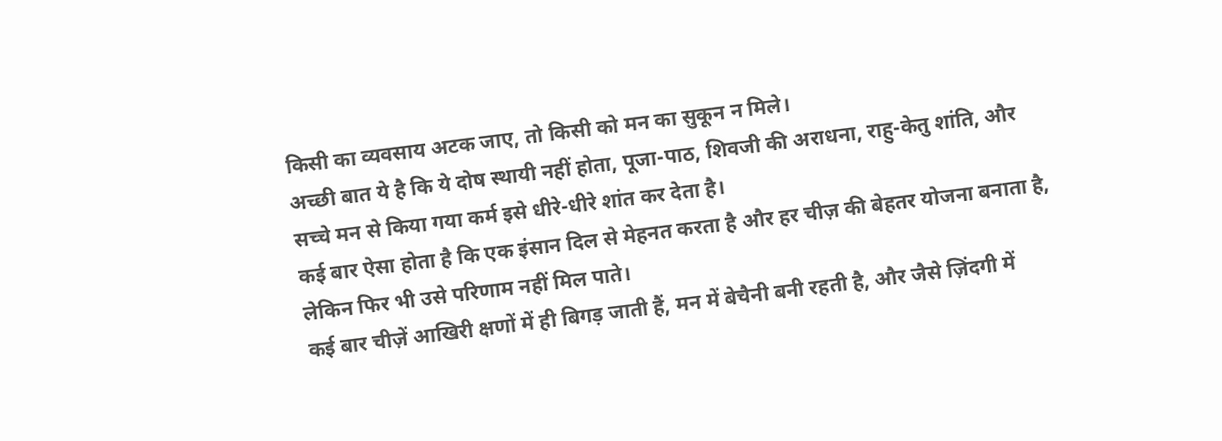किसी का व्यवसाय अटक जाए, तो किसी को मन का सुकून न मिले।
अच्छी बात ये है कि ये दोष स्थायी नहीं होता, पूजा-पाठ, शिवजी की अराधना, राहु-केतु शांति, और सच्चे मन से किया गया कर्म इसे धीरे-धीरे शांत कर देता है।
कई बार ऐसा होता है कि एक इंसान दिल से मेहनत करता है और हर चीज़ की बेहतर योजना बनाता है, लेकिन फिर भी उसे परिणाम नहीं मिल पाते।
कई बार चीज़ें आखिरी क्षणों में ही बिगड़ जाती हैं, मन में बेचैनी बनी रहती है, और जैसे ज़िंदगी में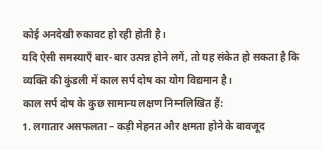कोई अनदेखी रुकावट हो रही होती है।
यदि ऐसी समस्याएँ बार-बार उत्पन्न होने लगें, तो यह संकेत हो सकता है कि व्यक्ति की कुंडली में काल सर्प दोष का योग विद्यमान है।
काल सर्प दोष के कुछ सामान्य लक्षण निम्नलिखित हैं:
1. लगातार असफलता – कड़ी मेहनत और क्षमता होने के बावजूद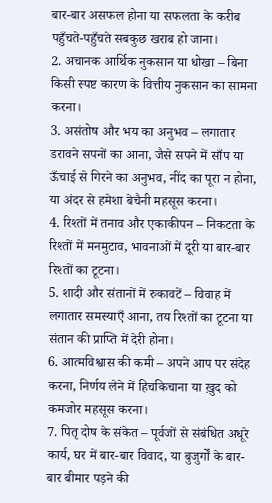बार-बार असफल होना या सफलता के करीब पहुँचते-पहुँचते सबकुछ खराब हो जाना।
2. अचानक आर्थिक नुकसान या धोखा – बिना किसी स्पष्ट कारण के वित्तीय नुकसान का सामना करना।
3. असंतोष और भय का अनुभव – लगातार डरावने सपनों का आना, जैसे सपने में साँप या ऊँचाई से गिरने का अनुभव, नींद का पूरा न होना, या अंदर से हमेशा बेचैनी महसूस करना।
4. रिश्तों में तनाव और एकाकीपन – निकटता के रिश्तों में मनमुटाव, भावनाओं में दूरी या बार-बार रिश्तों का टूटना।
5. शादी और संतानों में रुकावटें – विवाह में लगातार समस्याएँ आना, तय रिश्तों का टूटना या संतान की प्राप्ति में देरी होना।
6. आत्मविश्वास की कमी – अपने आप पर संदेह करना, निर्णय लेने में हिचकिचाना या ख़ुद को कमजोर महसूस करना।
7. पितृ दोष के संकेत – पूर्वजों से संबंधित अधूरे कार्य, घर में बार-बार विवाद, या बुजुर्गों के बार-बार बीमार पड़ने की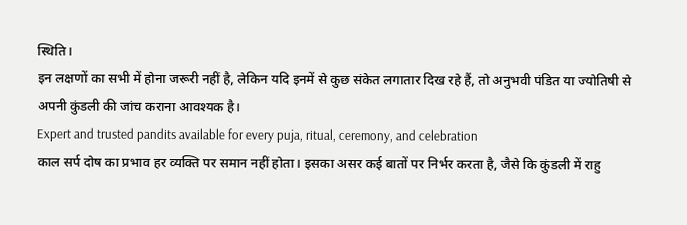स्थिति।
इन लक्षणों का सभी में होना जरूरी नहीं है, लेकिन यदि इनमें से कुछ संकेत लगातार दिख रहे हैं, तो अनुभवी पंडित या ज्योतिषी से अपनी कुंडली की जांच कराना आवश्यक है।
Expert and trusted pandits available for every puja, ritual, ceremony, and celebration
काल सर्प दोष का प्रभाव हर व्यक्ति पर समान नहीं होता। इसका असर कई बातों पर निर्भर करता है, जैसे कि कुंडली में राहु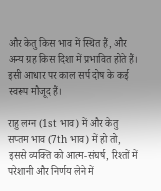और केतु किस भाव में स्थित हैं, और अन्य ग्रह किस दिशा में प्रभावित होते हैं।
इसी आधार पर काल सर्प दोष के कई स्वरूप मौजूद हैं।

राहु लग्न (1st भाव) में और केतु सप्तम भाव (7th भाव) में हो तो, इससे व्यक्ति को आत्म-संघर्ष, रिश्तों में परेशानी और निर्णय लेने में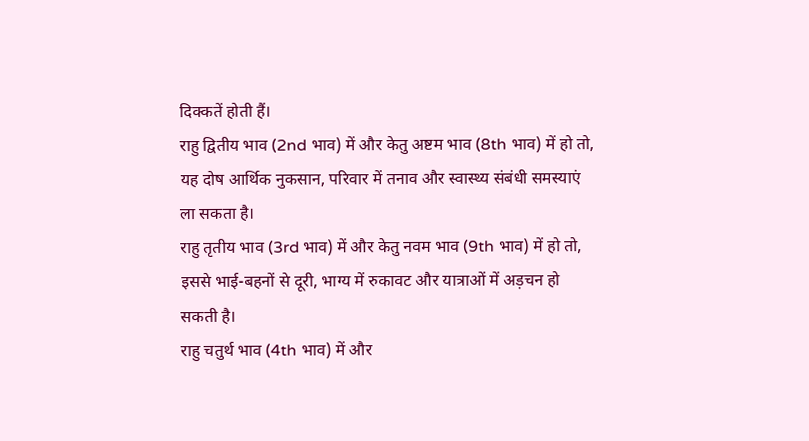दिक्कतें होती हैं।
राहु द्वितीय भाव (2nd भाव) में और केतु अष्टम भाव (8th भाव) में हो तो, यह दोष आर्थिक नुकसान, परिवार में तनाव और स्वास्थ्य संबंधी समस्याएं ला सकता है।
राहु तृतीय भाव (3rd भाव) में और केतु नवम भाव (9th भाव) में हो तो, इससे भाई-बहनों से दूरी, भाग्य में रुकावट और यात्राओं में अड़चन हो सकती है।
राहु चतुर्थ भाव (4th भाव) में और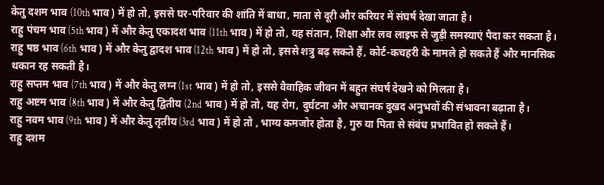केतु दशम भाव (10th भाव) में हो तो, इससे घर-परिवार की शांति में बाधा, माता से दूरी और करियर में संघर्ष देखा जाता है।
राहु पंचम भाव (5th भाव) में और केतु एकादश भाव (11th भाव) में हो तो, यह संतान, शिक्षा और लव लाइफ से जुड़ी समस्याएं पैदा कर सकता है।
राहु षष्ठ भाव (6th भाव) में और केतु द्वादश भाव (12th भाव) में हो तो, इससे शत्रु बढ़ सकते हैं, कोर्ट-कचहरी के मामले हो सकते हैं और मानसिक थकान रह सकती है।
राहु सप्तम भाव (7th भाव) में और केतु लग्न (1st भाव) में हो तो, इससे वैवाहिक जीवन में बहुत संघर्ष देखने को मिलता है।
राहु अष्टम भाव (8th भाव) में और केतु द्वितीय (2nd भाव) में हो तो, यह रोग, दुर्घटना और अचानक दुखद अनुभवों की संभावना बढ़ाता है।
राहु नवम भाव (9th भाव) में और केतु तृतीय (3rd भाव) में हो तो , भाग्य कमजोर होता है, गुरु या पिता से संबंध प्रभावित हो सकते हैं।
राहु दशम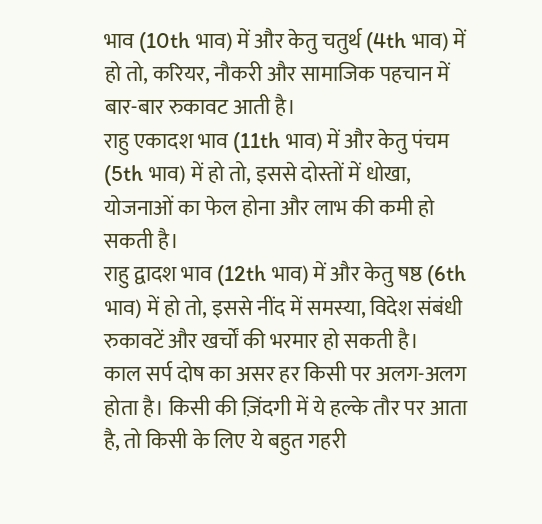भाव (10th भाव) में और केतु चतुर्थ (4th भाव) में हो तो, करियर, नौकरी और सामाजिक पहचान में बार-बार रुकावट आती है।
राहु एकादश भाव (11th भाव) में और केतु पंचम (5th भाव) में हो तो, इससे दोस्तों में धोखा, योजनाओं का फेल होना और लाभ की कमी हो सकती है।
राहु द्वादश भाव (12th भाव) में और केतु षष्ठ (6th भाव) में हो तो, इससे नींद में समस्या, विदेश संबंधी रुकावटें और खर्चों की भरमार हो सकती है।
काल सर्प दोष का असर हर किसी पर अलग-अलग होता है। किसी की ज़िंदगी में ये हल्के तौर पर आता है, तो किसी के लिए ये बहुत गहरी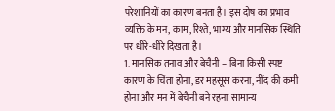परेशानियों का कारण बनता है। इस दोष का प्रभाव व्यक्ति के मन, काम, रिश्ते, भाग्य और मानसिक स्थिति पर धीरे-धीरे दिखता है।
1. मानसिक तनाव और बेचैनी – बिना किसी स्पष्ट कारण के चिंता होना, डर महसूस करना, नींद की कमी होना और मन में बेचैनी बने रहना सामान्य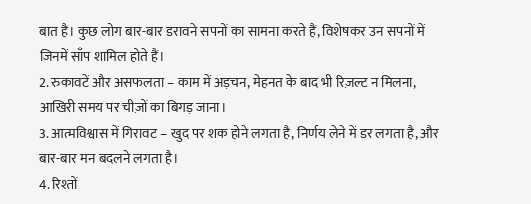बात है। कुछ लोग बार-बार डरावने सपनों का सामना करते हैं, विशेषकर उन सपनों में जिनमें साँप शामिल होते हैं।
2. रुकावटें और असफलता – काम में अड़चन, मेहनत के बाद भी रिज़ल्ट न मिलना, आखिरी समय पर चीज़ों का बिगड़ जाना।
3. आत्मविश्वास में गिरावट – खुद पर शक होने लगता है, निर्णय लेने में डर लगता है, और बार-बार मन बदलने लगता है।
4. रिश्तों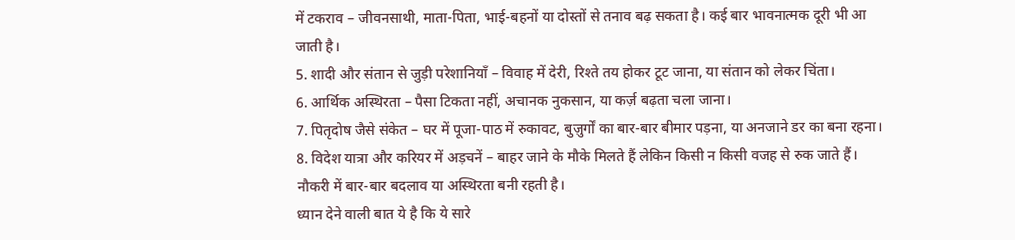में टकराव – जीवनसाथी, माता-पिता, भाई-बहनों या दोस्तों से तनाव बढ़ सकता है। कई बार भावनात्मक दूरी भी आ जाती है।
5. शादी और संतान से जुड़ी परेशानियाँ – विवाह में देरी, रिश्ते तय होकर टूट जाना, या संतान को लेकर चिंता।
6. आर्थिक अस्थिरता – पैसा टिकता नहीं, अचानक नुकसान, या कर्ज़ बढ़ता चला जाना।
7. पितृदोष जैसे संकेत – घर में पूजा-पाठ में रुकावट, बुज़ुर्गों का बार-बार बीमार पड़ना, या अनजाने डर का बना रहना।
8. विदेश यात्रा और करियर में अड़चनें – बाहर जाने के मौके मिलते हैं लेकिन किसी न किसी वजह से रुक जाते हैं। नौकरी में बार-बार बदलाव या अस्थिरता बनी रहती है।
ध्यान देने वाली बात ये है कि ये सारे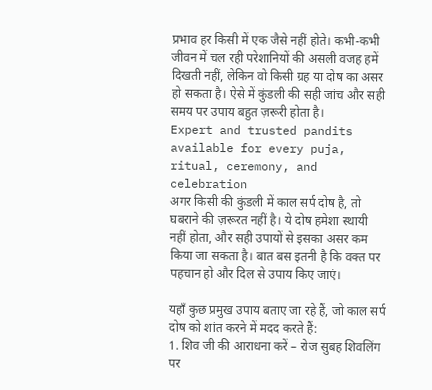प्रभाव हर किसी में एक जैसे नहीं होते। कभी-कभी जीवन में चल रही परेशानियों की असली वजह हमें दिखती नहीं, लेकिन वो किसी ग्रह या दोष का असर हो सकता है। ऐसे में कुंडली की सही जांच और सही समय पर उपाय बहुत ज़रूरी होता है।
Expert and trusted pandits available for every puja, ritual, ceremony, and celebration
अगर किसी की कुंडली में काल सर्प दोष है, तो घबराने की ज़रूरत नहीं है। ये दोष हमेशा स्थायी नहीं होता, और सही उपायों से इसका असर कम किया जा सकता है। बात बस इतनी है कि वक्त पर पहचान हो और दिल से उपाय किए जाएं।

यहाँ कुछ प्रमुख उपाय बताए जा रहे हैं, जो काल सर्प दोष को शांत करने में मदद करते हैं:
1. शिव जी की आराधना करें – रोज सुबह शिवलिंग पर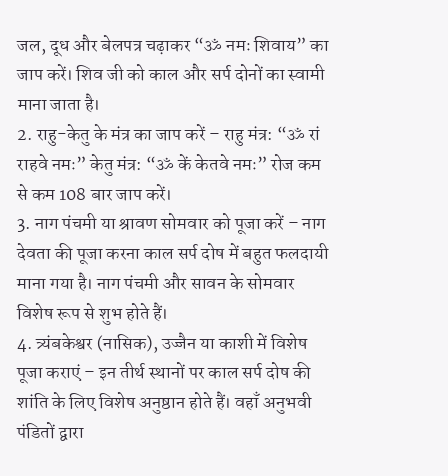जल, दूध और बेलपत्र चढ़ाकर “ॐ नमः शिवाय” का जाप करें। शिव जी को काल और सर्प दोनों का स्वामी माना जाता है।
2. राहु-केतु के मंत्र का जाप करें – राहु मंत्र: “ॐ रां राहवे नमः” केतु मंत्र: “ॐ कें केतवे नमः” रोज कम से कम 108 बार जाप करें।
3. नाग पंचमी या श्रावण सोमवार को पूजा करें – नाग देवता की पूजा करना काल सर्प दोष में बहुत फलदायी माना गया है। नाग पंचमी और सावन के सोमवार विशेष रूप से शुभ होते हैं।
4. त्र्यंबकेश्वर (नासिक), उज्जैन या काशी में विशेष पूजा कराएं – इन तीर्थ स्थानों पर काल सर्प दोष की शांति के लिए विशेष अनुष्ठान होते हैं। वहाँ अनुभवी पंडितों द्वारा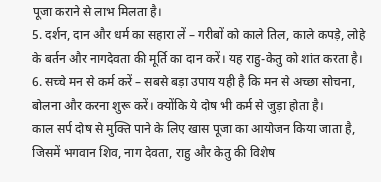पूजा कराने से लाभ मिलता है।
5. दर्शन, दान और धर्म का सहारा लें – गरीबों को काले तिल, काले कपड़े, लोहे के बर्तन और नागदेवता की मूर्ति का दान करें। यह राहु-केतु को शांत करता है।
6. सच्चे मन से कर्म करें – सबसे बड़ा उपाय यही है कि मन से अच्छा सोचना, बोलना और करना शुरू करें। क्योंकि ये दोष भी कर्म से जुड़ा होता है।
काल सर्प दोष से मुक्ति पाने के लिए खास पूजा का आयोजन किया जाता है, जिसमें भगवान शिव, नाग देवता, राहु और केतु की विशेष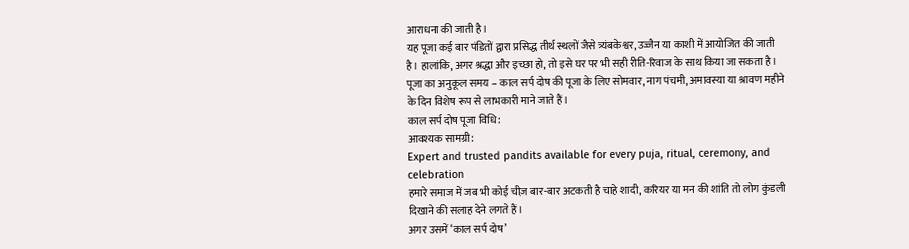आराधना की जाती है।
यह पूजा कई बार पंडितों द्वारा प्रसिद्ध तीर्थ स्थलों जैसे त्र्यंबकेश्वर, उज्जैन या काशी में आयोजित की जाती है। हालांकि, अगर श्रद्धा और इच्छा हो, तो इसे घर पर भी सही रीति-रिवाज के साथ किया जा सकता है।
पूजा का अनुकूल समय – काल सर्प दोष की पूजा के लिए सोमवार, नाग पंचमी, अमावस्या या श्रावण महीने के दिन विशेष रूप से लाभकारी माने जाते हैं।
काल सर्प दोष पूजा विधि:
आवश्यक सामग्री:
Expert and trusted pandits available for every puja, ritual, ceremony, and celebration
हमारे समाज में जब भी कोई चीज़ बार-बार अटकती है चाहे शादी, करियर या मन की शांति तो लोग कुंडली दिखाने की सलाह देने लगते हैं।
अगर उसमें ‘काल सर्प दोष’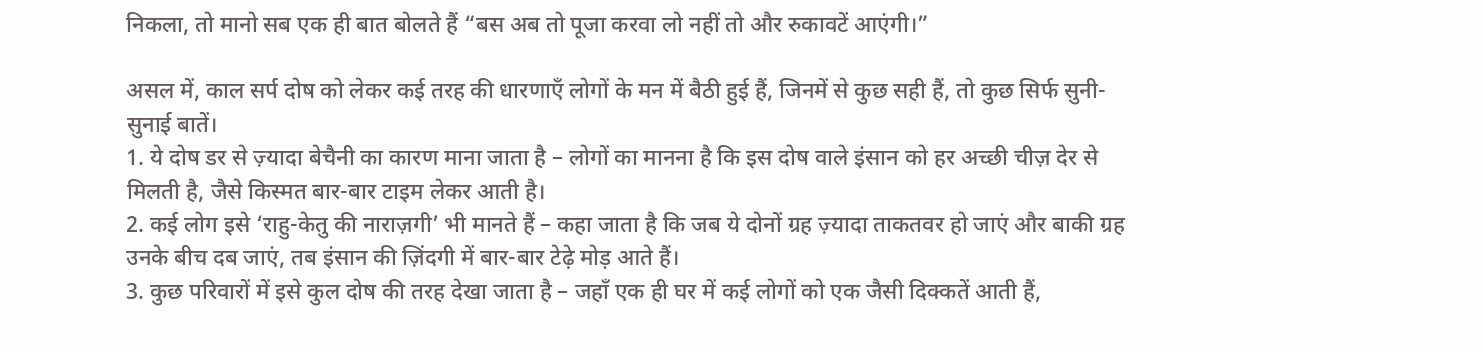निकला, तो मानो सब एक ही बात बोलते हैं “बस अब तो पूजा करवा लो नहीं तो और रुकावटें आएंगी।”

असल में, काल सर्प दोष को लेकर कई तरह की धारणाएँ लोगों के मन में बैठी हुई हैं, जिनमें से कुछ सही हैं, तो कुछ सिर्फ सुनी-सुनाई बातें।
1. ये दोष डर से ज़्यादा बेचैनी का कारण माना जाता है – लोगों का मानना है कि इस दोष वाले इंसान को हर अच्छी चीज़ देर से मिलती है, जैसे किस्मत बार-बार टाइम लेकर आती है।
2. कई लोग इसे ‘राहु-केतु की नाराज़गी’ भी मानते हैं – कहा जाता है कि जब ये दोनों ग्रह ज़्यादा ताकतवर हो जाएं और बाकी ग्रह उनके बीच दब जाएं, तब इंसान की ज़िंदगी में बार-बार टेढ़े मोड़ आते हैं।
3. कुछ परिवारों में इसे कुल दोष की तरह देखा जाता है – जहाँ एक ही घर में कई लोगों को एक जैसी दिक्कतें आती हैं,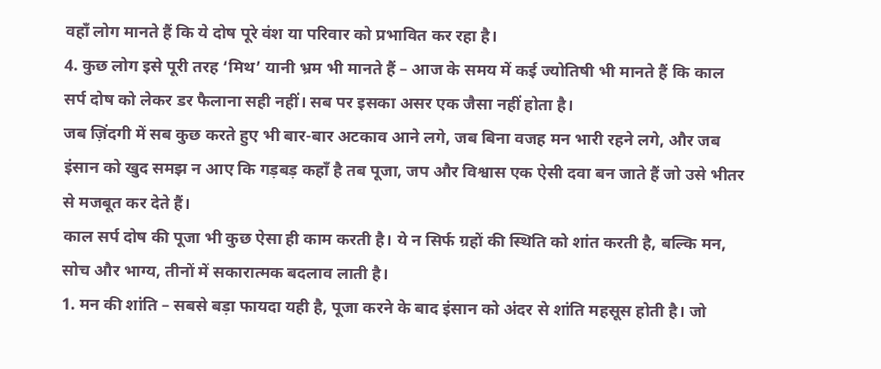वहाँ लोग मानते हैं कि ये दोष पूरे वंश या परिवार को प्रभावित कर रहा है।
4. कुछ लोग इसे पूरी तरह ‘मिथ’ यानी भ्रम भी मानते हैं – आज के समय में कई ज्योतिषी भी मानते हैं कि काल सर्प दोष को लेकर डर फैलाना सही नहीं। सब पर इसका असर एक जैसा नहीं होता है।
जब ज़िंदगी में सब कुछ करते हुए भी बार-बार अटकाव आने लगे, जब बिना वजह मन भारी रहने लगे, और जब इंसान को खुद समझ न आए कि गड़बड़ कहाँ है तब पूजा, जप और विश्वास एक ऐसी दवा बन जाते हैं जो उसे भीतर से मजबूत कर देते हैं।
काल सर्प दोष की पूजा भी कुछ ऐसा ही काम करती है। ये न सिर्फ ग्रहों की स्थिति को शांत करती है, बल्कि मन, सोच और भाग्य, तीनों में सकारात्मक बदलाव लाती है।
1. मन की शांति – सबसे बड़ा फायदा यही है, पूजा करने के बाद इंसान को अंदर से शांति महसूस होती है। जो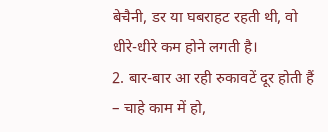बेचैनी, डर या घबराहट रहती थी, वो धीरे-धीरे कम होने लगती है।
2. बार-बार आ रही रुकावटें दूर होती हैं – चाहे काम में हो,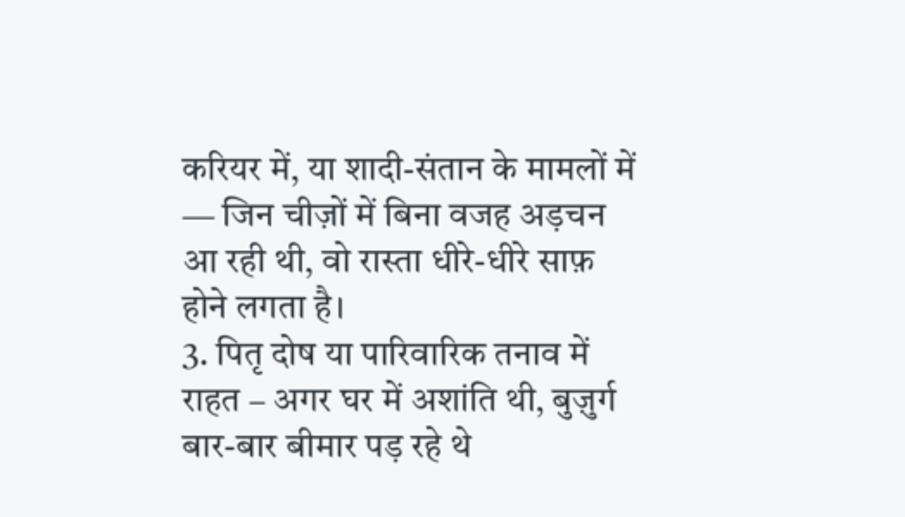करियर में, या शादी-संतान के मामलों में — जिन चीज़ों में बिना वजह अड़चन आ रही थी, वो रास्ता धीरे-धीरे साफ़ होने लगता है।
3. पितृ दोष या पारिवारिक तनाव में राहत – अगर घर में अशांति थी, बुज़ुर्ग बार-बार बीमार पड़ रहे थे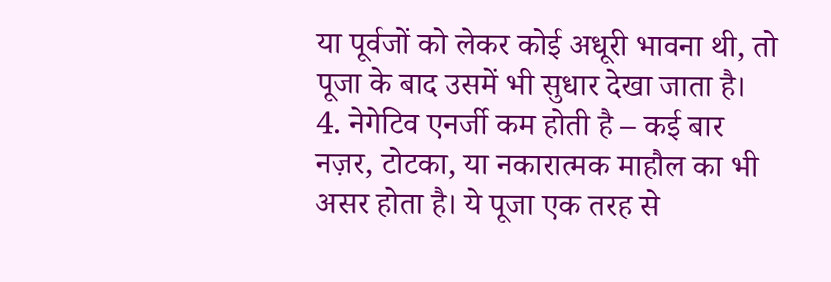या पूर्वजों को लेकर कोई अधूरी भावना थी, तो पूजा के बाद उसमें भी सुधार देखा जाता है।
4. नेगेटिव एनर्जी कम होती है – कई बार नज़र, टोटका, या नकारात्मक माहौल का भी असर होता है। ये पूजा एक तरह से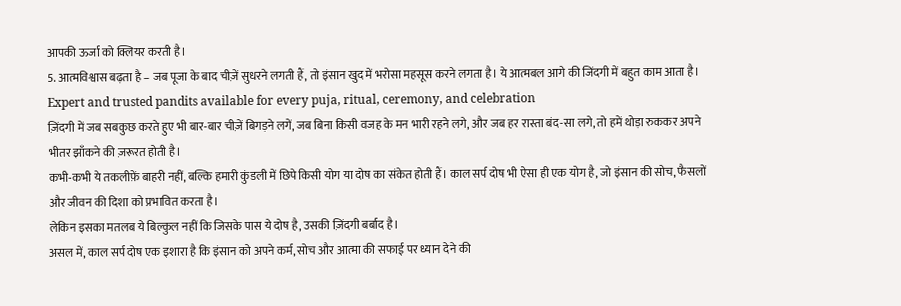आपकी ऊर्जा को क्लियर करती है।
5. आत्मविश्वास बढ़ता है – जब पूजा के बाद चीज़ें सुधरने लगती हैं, तो इंसान खुद में भरोसा महसूस करने लगता है। ये आत्मबल आगे की जिंदगी में बहुत काम आता है।
Expert and trusted pandits available for every puja, ritual, ceremony, and celebration
ज़िंदगी में जब सबकुछ करते हुए भी बार-बार चीज़ें बिगड़ने लगें, जब बिना किसी वजह के मन भारी रहने लगे, और जब हर रास्ता बंद-सा लगे, तो हमें थोड़ा रुककर अपने भीतर झाँकने की ज़रूरत होती है।
कभी-कभी ये तकलीफ़ें बाहरी नहीं, बल्कि हमारी कुंडली में छिपे किसी योग या दोष का संकेत होती हैं। काल सर्प दोष भी ऐसा ही एक योग है, जो इंसान की सोच, फैसलों और जीवन की दिशा को प्रभावित करता है।
लेकिन इसका मतलब ये बिल्कुल नहीं कि जिसके पास ये दोष है, उसकी ज़िंदगी बर्बाद है।
असल में, काल सर्प दोष एक इशारा है कि इंसान को अपने कर्म, सोच और आत्मा की सफाई पर ध्यान देने की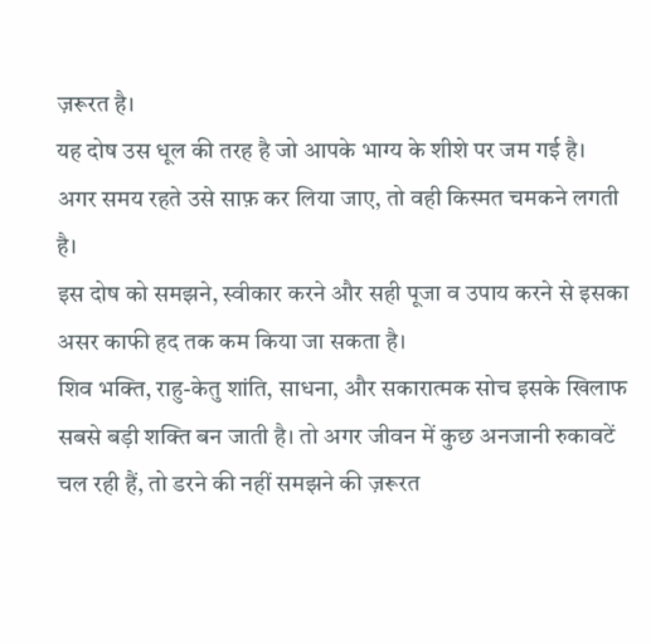ज़रूरत है।
यह दोष उस धूल की तरह है जो आपके भाग्य के शीशे पर जम गई है। अगर समय रहते उसे साफ़ कर लिया जाए, तो वही किस्मत चमकने लगती है।
इस दोष को समझने, स्वीकार करने और सही पूजा व उपाय करने से इसका असर काफी हद तक कम किया जा सकता है।
शिव भक्ति, राहु-केतु शांति, साधना, और सकारात्मक सोच इसके खिलाफ सबसे बड़ी शक्ति बन जाती है। तो अगर जीवन में कुछ अनजानी रुकावटें चल रही हैं, तो डरने की नहीं समझने की ज़रूरत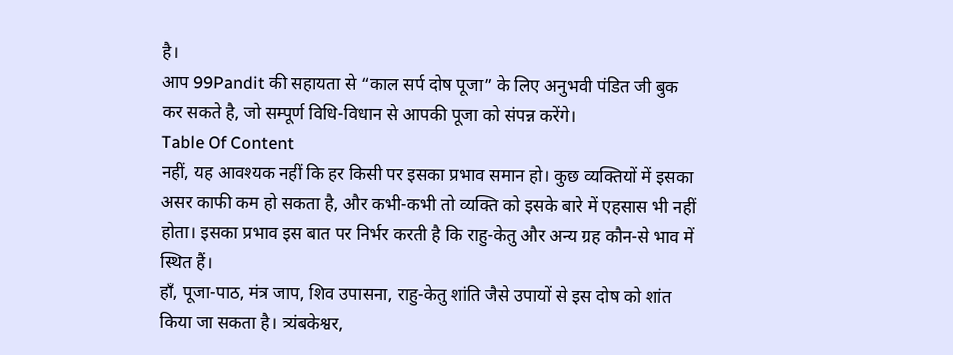है।
आप 99Pandit की सहायता से “काल सर्प दोष पूजा” के लिए अनुभवी पंडित जी बुक कर सकते है, जो सम्पूर्ण विधि-विधान से आपकी पूजा को संपन्न करेंगे।
Table Of Content
नहीं, यह आवश्यक नहीं कि हर किसी पर इसका प्रभाव समान हो। कुछ व्यक्तियों में इसका असर काफी कम हो सकता है, और कभी-कभी तो व्यक्ति को इसके बारे में एहसास भी नहीं होता। इसका प्रभाव इस बात पर निर्भर करती है कि राहु-केतु और अन्य ग्रह कौन-से भाव में स्थित हैं।
हाँ, पूजा-पाठ, मंत्र जाप, शिव उपासना, राहु-केतु शांति जैसे उपायों से इस दोष को शांत किया जा सकता है। त्र्यंबकेश्वर,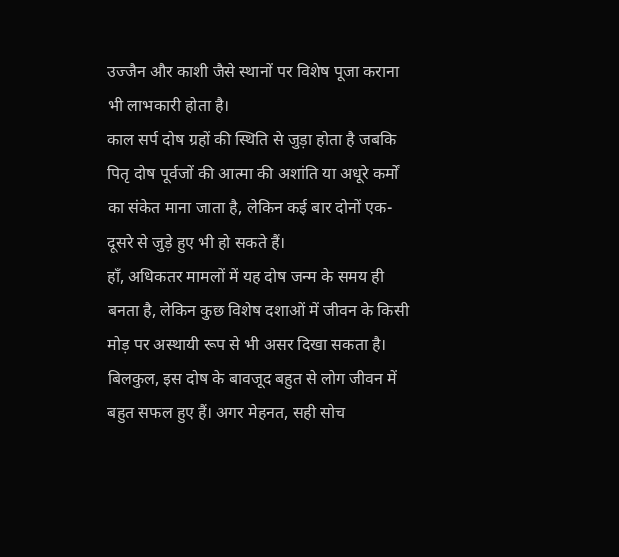उज्जैन और काशी जैसे स्थानों पर विशेष पूजा कराना भी लाभकारी होता है।
काल सर्प दोष ग्रहों की स्थिति से जुड़ा होता है जबकि पितृ दोष पूर्वजों की आत्मा की अशांति या अधूरे कर्मों का संकेत माना जाता है, लेकिन कई बार दोनों एक-दूसरे से जुड़े हुए भी हो सकते हैं।
हाँ, अधिकतर मामलों में यह दोष जन्म के समय ही बनता है, लेकिन कुछ विशेष दशाओं में जीवन के किसी मोड़ पर अस्थायी रूप से भी असर दिखा सकता है।
बिलकुल, इस दोष के बावजूद बहुत से लोग जीवन में बहुत सफल हुए हैं। अगर मेहनत, सही सोच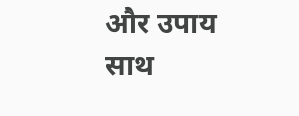और उपाय साथ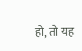हो, तो यह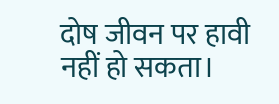दोष जीवन पर हावी नहीं हो सकता।